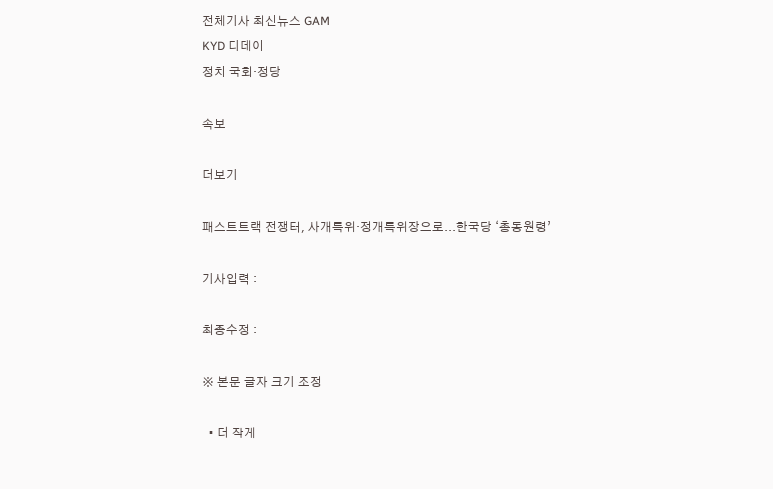전체기사 최신뉴스 GAM
KYD 디데이
정치 국회·정당

속보

더보기

패스트트랙 전쟁터, 사개특위·정개특위장으로...한국당 ‘총동원령’

기사입력 :

최종수정 :

※ 본문 글자 크기 조정

  • 더 작게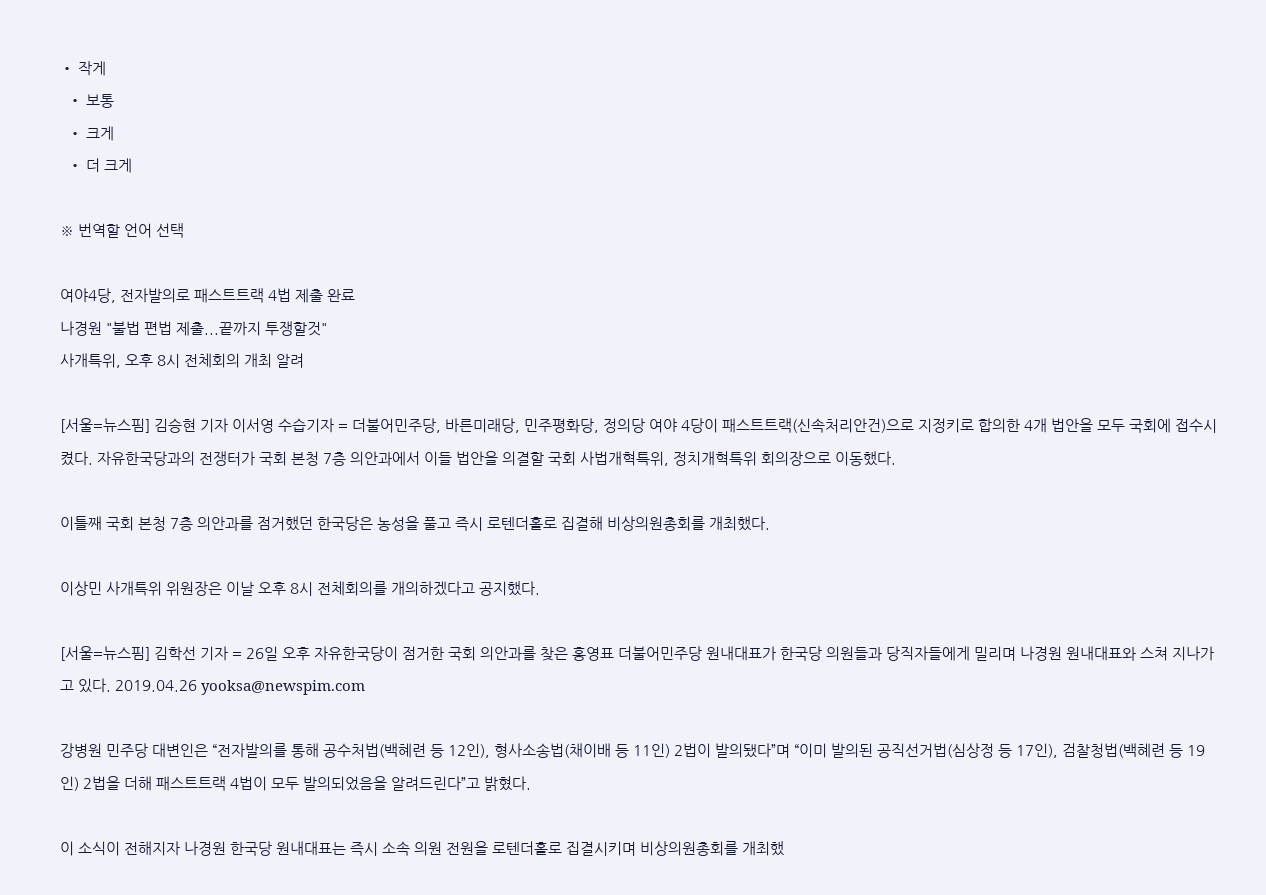• 작게
  • 보통
  • 크게
  • 더 크게

※ 번역할 언어 선택

여야4당, 전자발의로 패스트트랙 4법 제출 완료
나경원 "불법 편법 제출...끝까지 투쟁할것"
사개특위, 오후 8시 전체회의 개최 알려

[서울=뉴스핌] 김승현 기자 이서영 수습기자 = 더불어민주당, 바른미래당, 민주평화당, 정의당 여야 4당이 패스트트랙(신속처리안건)으로 지정키로 합의한 4개 법안을 모두 국회에 접수시켰다. 자유한국당과의 전쟁터가 국회 본청 7층 의안과에서 이들 법안을 의결할 국회 사법개혁특위, 정치개혁특위 회의장으로 이동했다.

이틀째 국회 본청 7층 의안과를 점거했던 한국당은 농성을 풀고 즉시 로텐더홀로 집결해 비상의원총회를 개최했다.

이상민 사개특위 위원장은 이날 오후 8시 전체회의를 개의하겠다고 공지했다.

[서울=뉴스핌] 김학선 기자 = 26일 오후 자유한국당이 점거한 국회 의안과를 찾은 홍영표 더불어민주당 원내대표가 한국당 의원들과 당직자들에게 밀리며 나경원 원내대표와 스쳐 지나가고 있다. 2019.04.26 yooksa@newspim.com

강병원 민주당 대변인은 “전자발의를 통해 공수처법(백혜련 등 12인), 형사소송법(채이배 등 11인) 2법이 발의됐다”며 “이미 발의된 공직선거법(심상정 등 17인), 검찰청법(백혜련 등 19인) 2법을 더해 패스트트랙 4법이 모두 발의되었음을 알려드린다”고 밝혔다.

이 소식이 전해지자 나경원 한국당 원내대표는 즉시 소속 의원 전원을 로텐더홀로 집결시키며 비상의원총회를 개최했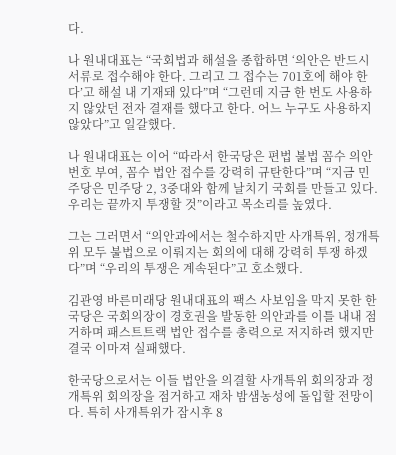다.

나 원내대표는 “국회법과 해설을 종합하면 ‘의안은 반드시 서류로 접수해야 한다. 그리고 그 접수는 701호에 해야 한다’고 해설 내 기재돼 있다”며 “그런데 지금 한 번도 사용하지 않았던 전자 결재를 했다고 한다. 어느 누구도 사용하지 않았다”고 일갈했다.

나 원내대표는 이어 “따라서 한국당은 편법 불법 꼼수 의안번호 부여, 꼼수 법안 접수를 강력히 규탄한다”며 “지금 민주당은 민주당 2, 3중대와 함께 날치기 국회를 만들고 있다. 우리는 끝까지 투쟁할 것”이라고 목소리를 높였다.

그는 그러면서 “의안과에서는 철수하지만 사개특위, 정개특위 모두 불법으로 이뤄지는 회의에 대해 강력히 투쟁 하겠다”며 “우리의 투쟁은 계속된다”고 호소했다.

김관영 바른미래당 원내대표의 팩스 사보임을 막지 못한 한국당은 국회의장이 경호권을 발동한 의안과를 이틀 내내 점거하며 패스트트랙 법안 접수를 총력으로 저지하려 했지만 결국 이마져 실패했다.

한국당으로서는 이들 법안을 의결할 사개특위 회의장과 정개특위 회의장을 점거하고 재차 밤샘농성에 돌입할 전망이다. 특히 사개특위가 잠시후 8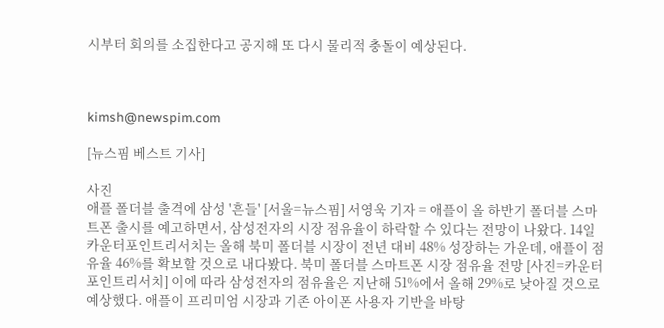시부터 회의를 소집한다고 공지해 또 다시 물리적 충돌이 예상된다.



kimsh@newspim.com

[뉴스핌 베스트 기사]

사진
애플 폴더블 출격에 삼성 '흔들' [서울=뉴스핌] 서영욱 기자 = 애플이 올 하반기 폴더블 스마트폰 출시를 예고하면서, 삼성전자의 시장 점유율이 하락할 수 있다는 전망이 나왔다. 14일 카운터포인트리서치는 올해 북미 폴더블 시장이 전년 대비 48% 성장하는 가운데, 애플이 점유율 46%를 확보할 것으로 내다봤다. 북미 폴더블 스마트폰 시장 점유율 전망 [사진=카운터포인트리서치] 이에 따라 삼성전자의 점유율은 지난해 51%에서 올해 29%로 낮아질 것으로 예상했다. 애플이 프리미엄 시장과 기존 아이폰 사용자 기반을 바탕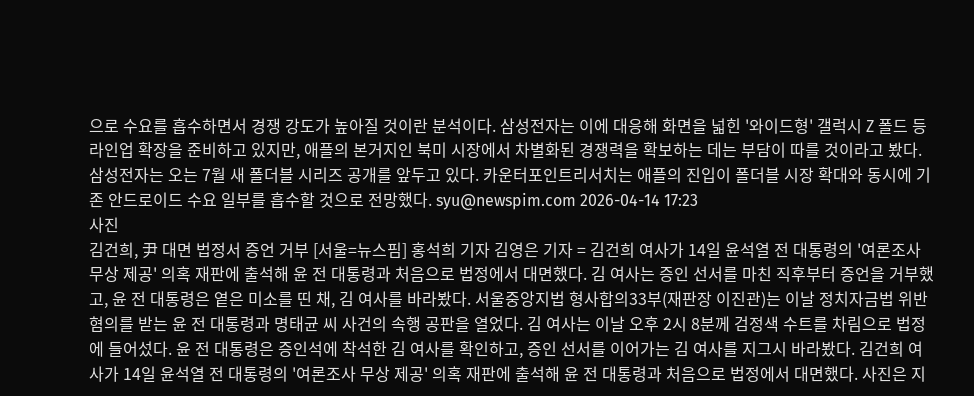으로 수요를 흡수하면서 경쟁 강도가 높아질 것이란 분석이다. 삼성전자는 이에 대응해 화면을 넓힌 '와이드형' 갤럭시 Z 폴드 등 라인업 확장을 준비하고 있지만, 애플의 본거지인 북미 시장에서 차별화된 경쟁력을 확보하는 데는 부담이 따를 것이라고 봤다. 삼성전자는 오는 7월 새 폴더블 시리즈 공개를 앞두고 있다. 카운터포인트리서치는 애플의 진입이 폴더블 시장 확대와 동시에 기존 안드로이드 수요 일부를 흡수할 것으로 전망했다. syu@newspim.com 2026-04-14 17:23
사진
김건희, 尹 대면 법정서 증언 거부 [서울=뉴스핌] 홍석희 기자 김영은 기자 = 김건희 여사가 14일 윤석열 전 대통령의 '여론조사 무상 제공' 의혹 재판에 출석해 윤 전 대통령과 처음으로 법정에서 대면했다. 김 여사는 증인 선서를 마친 직후부터 증언을 거부했고, 윤 전 대통령은 옅은 미소를 띤 채, 김 여사를 바라봤다. 서울중앙지법 형사합의33부(재판장 이진관)는 이날 정치자금법 위반 혐의를 받는 윤 전 대통령과 명태균 씨 사건의 속행 공판을 열었다. 김 여사는 이날 오후 2시 8분께 검정색 수트를 차림으로 법정에 들어섰다. 윤 전 대통령은 증인석에 착석한 김 여사를 확인하고, 증인 선서를 이어가는 김 여사를 지그시 바라봤다. 김건희 여사가 14일 윤석열 전 대통령의 '여론조사 무상 제공' 의혹 재판에 출석해 윤 전 대통령과 처음으로 법정에서 대면했다. 사진은 지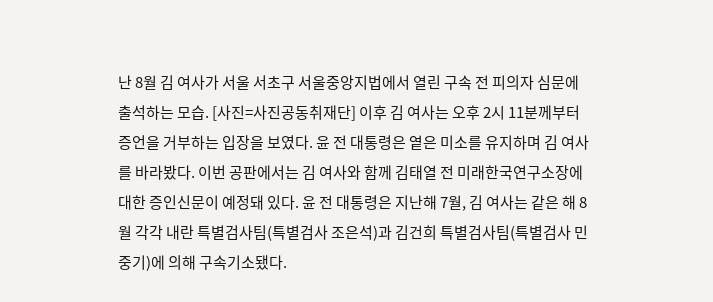난 8월 김 여사가 서울 서초구 서울중앙지법에서 열린 구속 전 피의자 심문에 출석하는 모습. [사진=사진공동취재단] 이후 김 여사는 오후 2시 11분께부터 증언을 거부하는 입장을 보였다. 윤 전 대통령은 옅은 미소를 유지하며 김 여사를 바라봤다. 이번 공판에서는 김 여사와 함께 김태열 전 미래한국연구소장에 대한 증인신문이 예정돼 있다. 윤 전 대통령은 지난해 7월, 김 여사는 같은 해 8월 각각 내란 특별검사팀(특별검사 조은석)과 김건희 특별검사팀(특별검사 민중기)에 의해 구속기소됐다.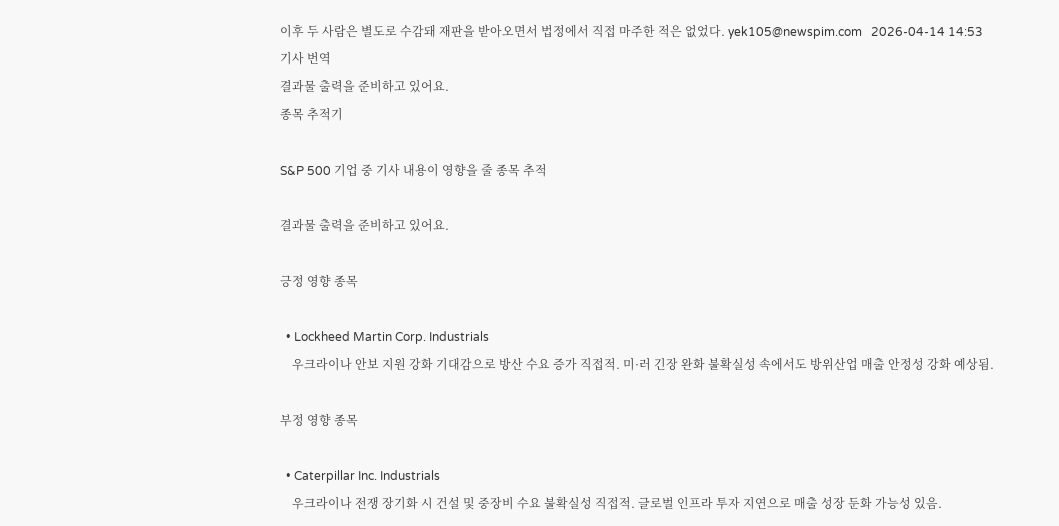이후 두 사람은 별도로 수감돼 재판을 받아오면서 법정에서 직접 마주한 적은 없었다. yek105@newspim.com   2026-04-14 14:53
기사 번역
결과물 출력을 준비하고 있어요.
종목 추적기

S&P 500 기업 중 기사 내용이 영향을 줄 종목 추적

결과물 출력을 준비하고 있어요.

긍정 영향 종목

  • Lockheed Martin Corp. Industrials
    우크라이나 안보 지원 강화 기대감으로 방산 수요 증가 직접적. 미·러 긴장 완화 불확실성 속에서도 방위산업 매출 안정성 강화 예상됨.

부정 영향 종목

  • Caterpillar Inc. Industrials
    우크라이나 전쟁 장기화 시 건설 및 중장비 수요 불확실성 직접적. 글로벌 인프라 투자 지연으로 매출 성장 둔화 가능성 있음.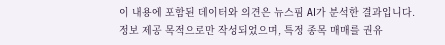이 내용에 포함된 데이터와 의견은 뉴스핌 AI가 분석한 결과입니다. 정보 제공 목적으로만 작성되었으며, 특정 종목 매매를 권유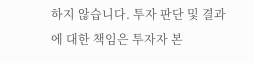하지 않습니다. 투자 판단 및 결과에 대한 책임은 투자자 본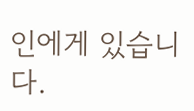인에게 있습니다.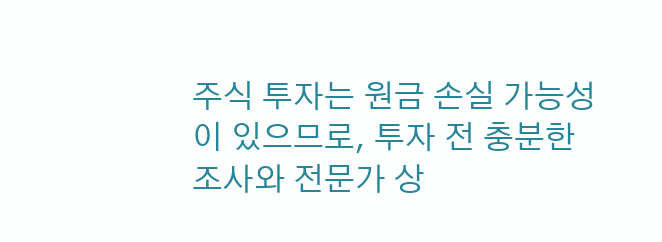주식 투자는 원금 손실 가능성이 있으므로, 투자 전 충분한 조사와 전문가 상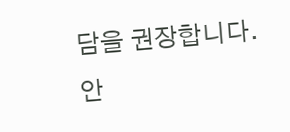담을 권장합니다.
안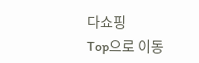다쇼핑
Top으로 이동